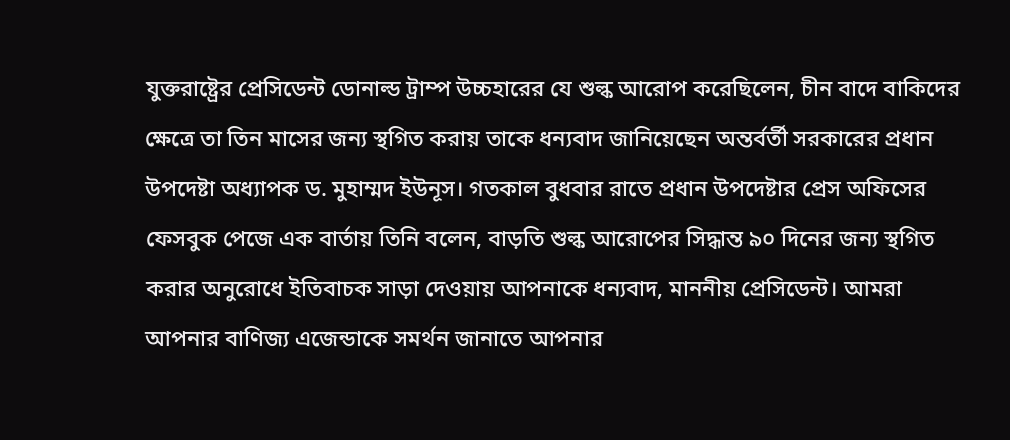যুক্তরাষ্ট্রের প্রেসিডেন্ট ডোনাল্ড ট্রাম্প উচ্চহারের যে শুল্ক আরোপ করেছিলেন, চীন বাদে বাকিদের ক্ষেত্রে তা তিন মাসের জন্য স্থগিত করায় তাকে ধন্যবাদ জানিয়েছেন অন্তর্বর্তী সরকারের প্রধান উপদেষ্টা অধ্যাপক ড. মুহাম্মদ ইউনূস। গতকাল বুধবার রাতে প্রধান উপদেষ্টার প্রেস অফিসের ফেসবুক পেজে এক বার্তায় তিনি বলেন, বাড়তি শুল্ক আরোপের সিদ্ধান্ত ৯০ দিনের জন্য স্থগিত করার অনুরোধে ইতিবাচক সাড়া দেওয়ায় আপনাকে ধন্যবাদ, মাননীয় প্রেসিডেন্ট। আমরা আপনার বাণিজ্য এজেন্ডাকে সমর্থন জানাতে আপনার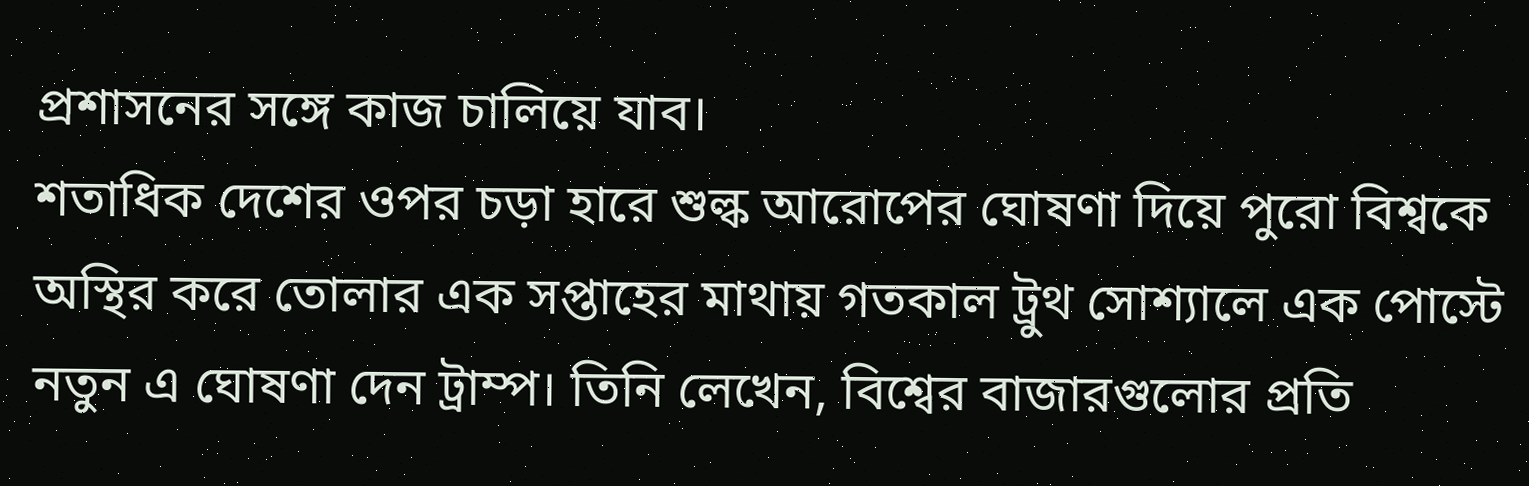প্রশাসনের সঙ্গে কাজ চালিয়ে যাব।
শতাধিক দেশের ওপর চড়া হারে শুল্ক আরোপের ঘোষণা দিয়ে পুরো বিশ্বকে অস্থির করে তোলার এক সপ্তাহের মাথায় গতকাল ট্রুথ সোশ্যালে এক পোস্টে নতুন এ ঘোষণা দেন ট্রাম্প। তিনি লেখেন, বিশ্বের বাজারগুলোর প্রতি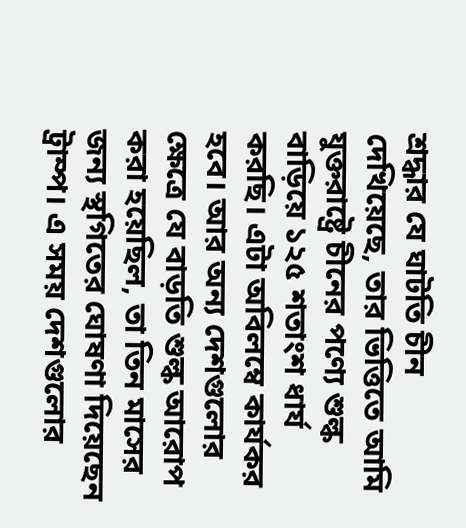শ্রদ্ধার যে ঘাটতি চীন দেখিয়েছে, তার ভিত্তিতে আমি যুক্তরাষ্ট্রে চীনের পণ্যে শুল্ক বাড়িয়ে ১২৫ শতাংশ ধার্য করছি। এটা অবিলম্বে কার্যকর হবে। আর অন্য দেশগুলোর ক্ষেত্রে যে বাড়তি শুল্ক আরোপ করা হয়েছিল, তা তিন মাসের জন্য স্থগিতের ঘোষণা দিয়েছেন ট্রাম্প। এ সময় দেশগুলোর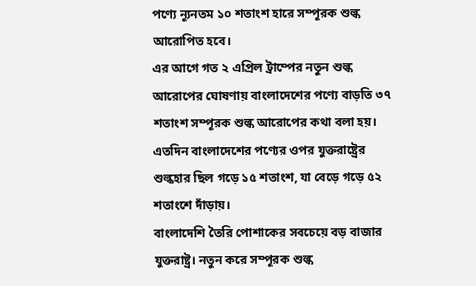পণ্যে ন্যূনতম ১০ শতাংশ হারে সম্পূরক শুল্ক আরোপিত হবে।
এর আগে গত ২ এপ্রিল ট্রাম্পের নতুন শুল্ক আরোপের ঘোষণায় বাংলাদেশের পণ্যে বাড়তি ৩৭ শতাংশ সম্পূরক শুল্ক আরোপের কথা বলা হয়। এতদিন বাংলাদেশের পণ্যের ওপর যুক্তরাষ্ট্রের শুল্কহার ছিল গড়ে ১৫ শতাংশ, যা বেড়ে গড়ে ৫২ শতাংশে দাঁড়ায়।
বাংলাদেশি তৈরি পোশাকের সবচেয়ে বড় বাজার যুক্তরাষ্ট্র। নতুন করে সম্পূরক শুল্ক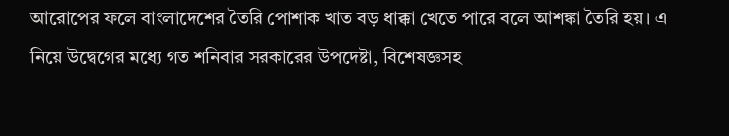আরোপের ফলে বাংলাদেশের তৈরি পোশাক খাত বড় ধাক্কা খেতে পারে বলে আশঙ্কা তৈরি হয়। এ নিয়ে উদ্বেগের মধ্যে গত শনিবার সরকারের উপদেষ্টা, বিশেষজ্ঞসহ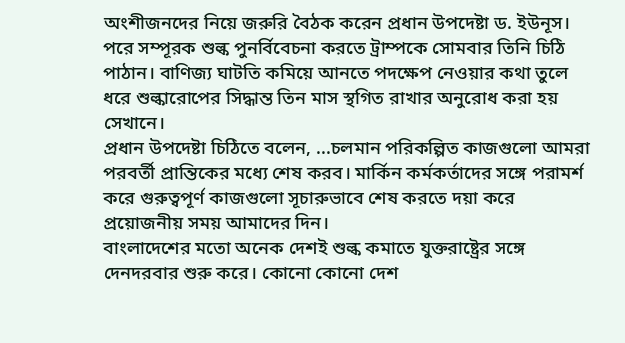অংশীজনদের নিয়ে জরুরি বৈঠক করেন প্রধান উপদেষ্টা ড. ইউনূস। পরে সম্পূরক শুল্ক পুনর্বিবেচনা করতে ট্রাম্পকে সোমবার তিনি চিঠি পাঠান। বাণিজ্য ঘাটতি কমিয়ে আনতে পদক্ষেপ নেওয়ার কথা তুলে ধরে শুল্কারোপের সিদ্ধান্ত তিন মাস স্থগিত রাখার অনুরোধ করা হয় সেখানে।
প্রধান উপদেষ্টা চিঠিতে বলেন, ...চলমান পরিকল্পিত কাজগুলো আমরা পরবর্তী প্রান্তিকের মধ্যে শেষ করব। মার্কিন কর্মকর্তাদের সঙ্গে পরামর্শ করে গুরুত্বপূর্ণ কাজগুলো সূচারুভাবে শেষ করতে দয়া করে প্রয়োজনীয় সময় আমাদের দিন।
বাংলাদেশের মতো অনেক দেশই শুল্ক কমাতে যুক্তরাষ্ট্রের সঙ্গে দেনদরবার শুরু করে। কোনো কোনো দেশ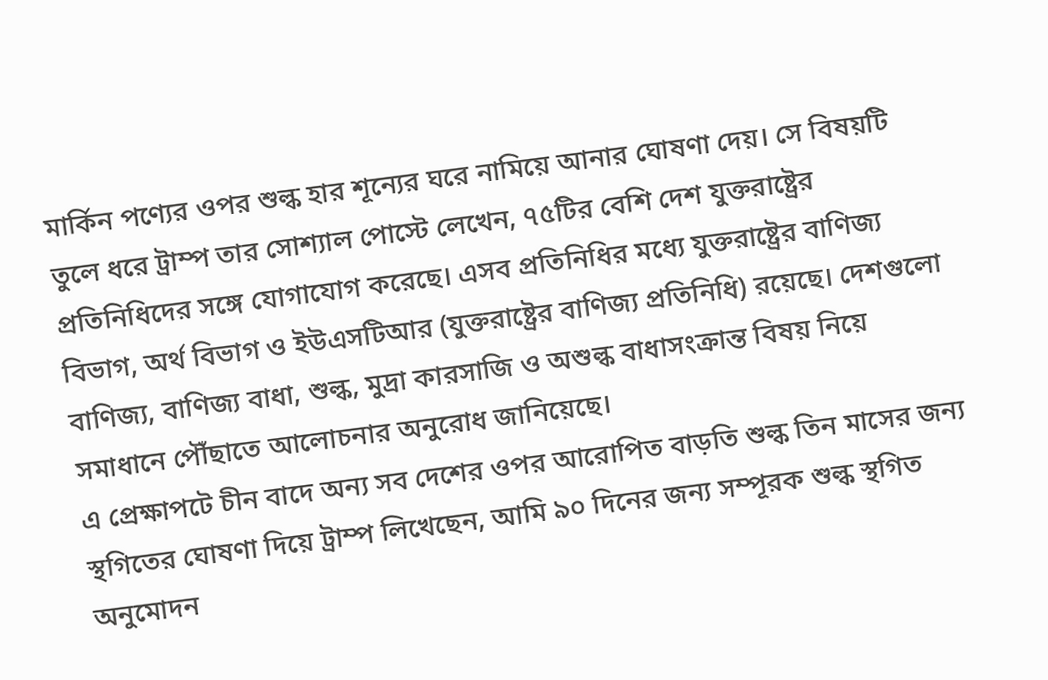মার্কিন পণ্যের ওপর শুল্ক হার শূন্যের ঘরে নামিয়ে আনার ঘোষণা দেয়। সে বিষয়টি তুলে ধরে ট্রাম্প তার সোশ্যাল পোস্টে লেখেন, ৭৫টির বেশি দেশ যুক্তরাষ্ট্রের প্রতিনিধিদের সঙ্গে যোগাযোগ করেছে। এসব প্রতিনিধির মধ্যে যুক্তরাষ্ট্রের বাণিজ্য বিভাগ, অর্থ বিভাগ ও ইউএসটিআর (যুক্তরাষ্ট্রের বাণিজ্য প্রতিনিধি) রয়েছে। দেশগুলো বাণিজ্য, বাণিজ্য বাধা, শুল্ক, মুদ্রা কারসাজি ও অশুল্ক বাধাসংক্রান্ত বিষয় নিয়ে সমাধানে পৌঁছাতে আলোচনার অনুরোধ জানিয়েছে।
এ প্রেক্ষাপটে চীন বাদে অন্য সব দেশের ওপর আরোপিত বাড়তি শুল্ক তিন মাসের জন্য স্থগিতের ঘোষণা দিয়ে ট্রাম্প লিখেছেন, আমি ৯০ দিনের জন্য সম্পূরক শুল্ক স্থগিত অনুমোদন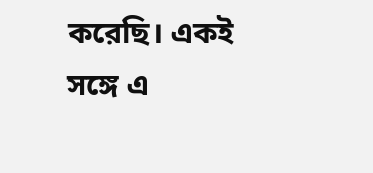করেছি। একই সঙ্গে এ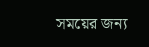সময়ের জন্য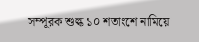সম্পূরক শুল্ক ১০ শতাংশে নামিয়ে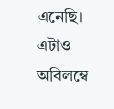এনেছি। এটাও অবিলম্বে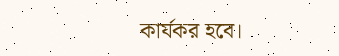কার্যকর হবে।